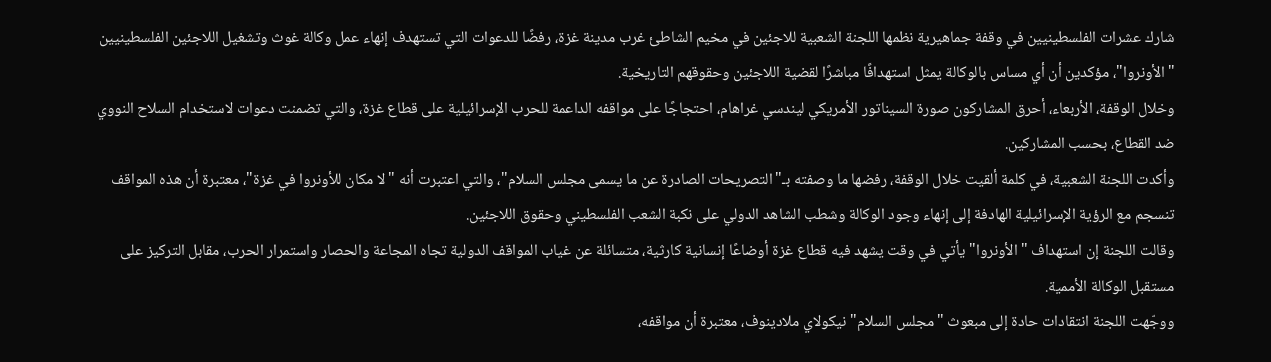شارك عشرات الفلسطينيين في وقفة جماهيرية نظمها اللجنة الشعبية للاجئين في مخيم الشاطئ غرب مدينة غزة، رفضًا للدعوات التي تستهدف إنهاء عمل وكالة غوث وتشغيل اللاجئين الفلسطينيين "الأونروا"، مؤكدين أن أي مساس بالوكالة يمثل استهدافًا مباشرًا لقضية اللاجئين وحقوقهم التاريخية.
وخلال الوقفة، الأربعاء، أحرق المشاركون صورة السيناتور الأمريكي ليندسي غراهام، احتجاجًا على مواقفه الداعمة للحرب الإسرائيلية على قطاع غزة، والتي تضمنت دعوات لاستخدام السلاح النووي ضد القطاع، بحسب المشاركين.
وأكدت اللجنة الشعبية، في كلمة ألقيت خلال الوقفة، رفضها ما وصفته بـ"التصريحات الصادرة عن ما يسمى مجلس السلام"، والتي اعتبرت أنه "لا مكان للأونروا في غزة"، معتبرة أن هذه المواقف تنسجم مع الرؤية الإسرائيلية الهادفة إلى إنهاء وجود الوكالة وشطب الشاهد الدولي على نكبة الشعب الفلسطيني وحقوق اللاجئين.
وقالت اللجنة إن استهداف "الأونروا" يأتي في وقت يشهد فيه قطاع غزة أوضاعًا إنسانية كارثية، متسائلة عن غياب المواقف الدولية تجاه المجاعة والحصار واستمرار الحرب، مقابل التركيز على مستقبل الوكالة الأممية.
ووجّهت اللجنة انتقادات حادة إلى مبعوث "مجلس السلام" نيكولاي ملادينوف، معتبرة أن مواقفه،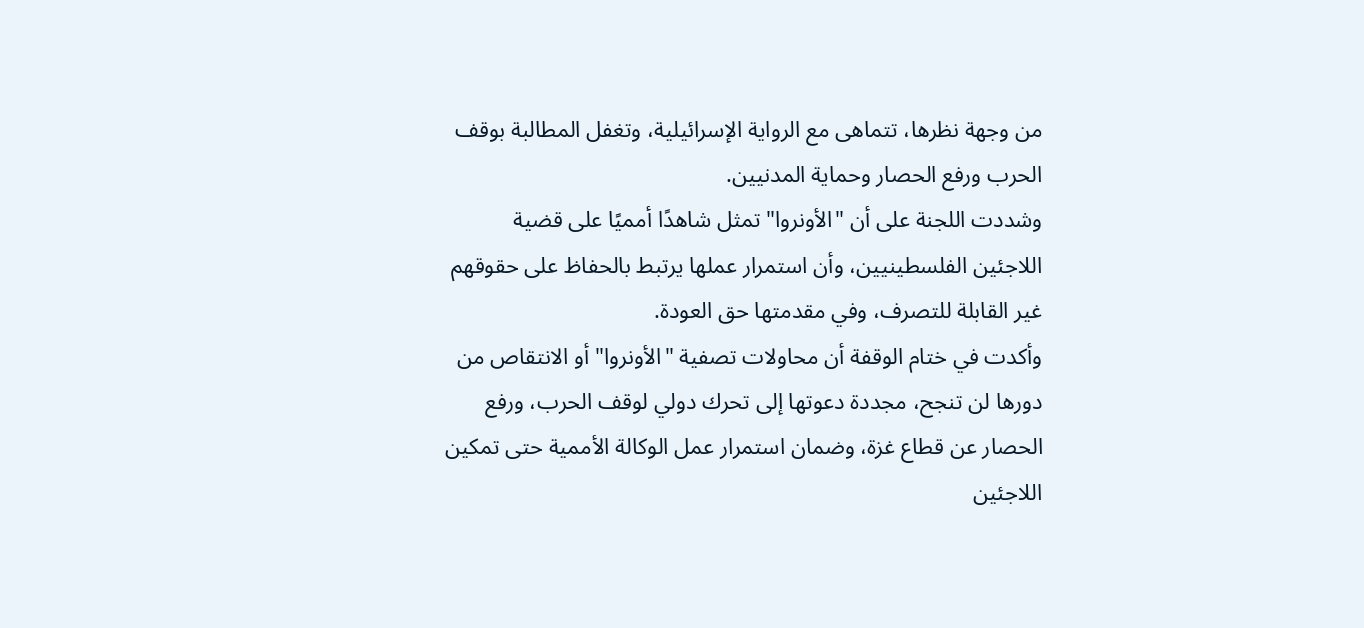من وجهة نظرها، تتماهى مع الرواية الإسرائيلية، وتغفل المطالبة بوقف الحرب ورفع الحصار وحماية المدنيين.
وشددت اللجنة على أن "الأونروا" تمثل شاهدًا أمميًا على قضية اللاجئين الفلسطينيين، وأن استمرار عملها يرتبط بالحفاظ على حقوقهم غير القابلة للتصرف، وفي مقدمتها حق العودة.
وأكدت في ختام الوقفة أن محاولات تصفية "الأونروا" أو الانتقاص من دورها لن تنجح، مجددة دعوتها إلى تحرك دولي لوقف الحرب، ورفع الحصار عن قطاع غزة، وضمان استمرار عمل الوكالة الأممية حتى تمكين اللاجئين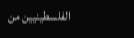الفلسطينيين من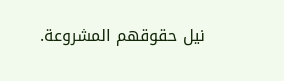نيل حقوقهم المشروعة.